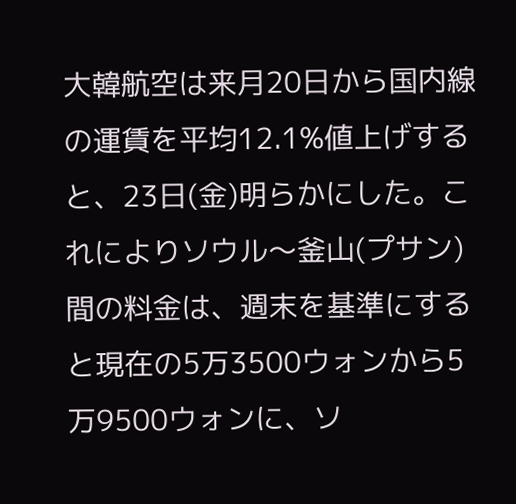大韓航空は来月20日から国内線の運賃を平均12.1%値上げすると、23日(金)明らかにした。これによりソウル〜釜山(プサン)間の料金は、週末を基準にすると現在の5万3500ウォンから5万9500ウォンに、ソ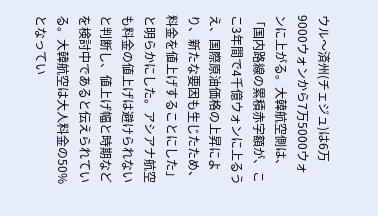ウル〜済州(チェジュ)は6万9000ウォンから7万5000ウォンに上がる。大韓航空側は、「国内路線の累積赤字額が、ここ3年間で4千億ウォンに上るうえ、国際原油価格の上昇により、新たな要因も生じたため、料金を値上げすることにした」と明らかにした。アシアナ航空も料金の値上げは避けられないと判断し、値上げ幅と時期などを検討中であると伝えられている。大韓航空は大人料金の50%となってい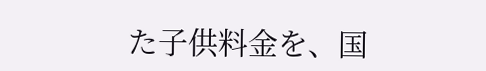た子供料金を、国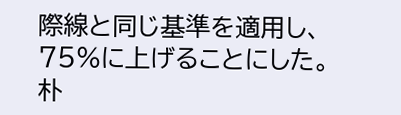際線と同じ基準を適用し、75%に上げることにした。
朴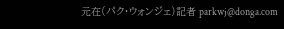元在(パク・ウォンジェ)記者 parkwj@donga.com